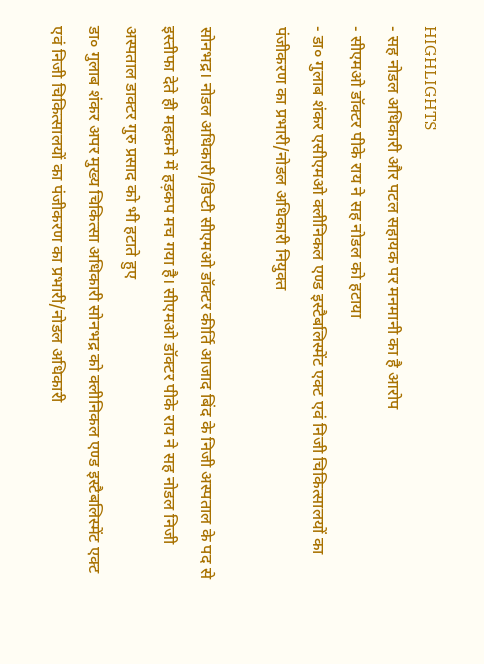HIGHLIGHTS
- सह नोडल अधिकारी और पटल सहायक पर मनमानी का है आरोप
- सीएमओ डॉक्टर पीके राय ने सह नोडल को हटाया
- डा० गुलाब शंकर एसीएमओ क्लीनिकल एण्ड इस्टैबलिस्मेंट एक्ट एवं निजी चिकित्सालयों का पंजीकरण का प्रभारी/नोडल अधिकारी नियुक्त

सोनभद्र। नोडल अधिकारी/डिप्टी सीएमओ डॉक्टर कीर्ति आजाद बिंद के निजी अस्पताल के पद से इस्तीफा देते ही महकमे में हड़कप मच गया है। सीएमओ डॉक्टर पीके राय ने सह नोडल निजी अस्पताल डाक्टर गुरु प्रसाद को भी हटाते हुए
डा० गुलाब शंकर अपर मुख्य चिकित्सा अधिकारी सोनभद्र को क्लीनिकल एण्ड इस्टैबलिस्मेंट एक्ट एवं निजी चिकित्सालयों का पंजीकरण का प्रभारी/नोडल अधिकारी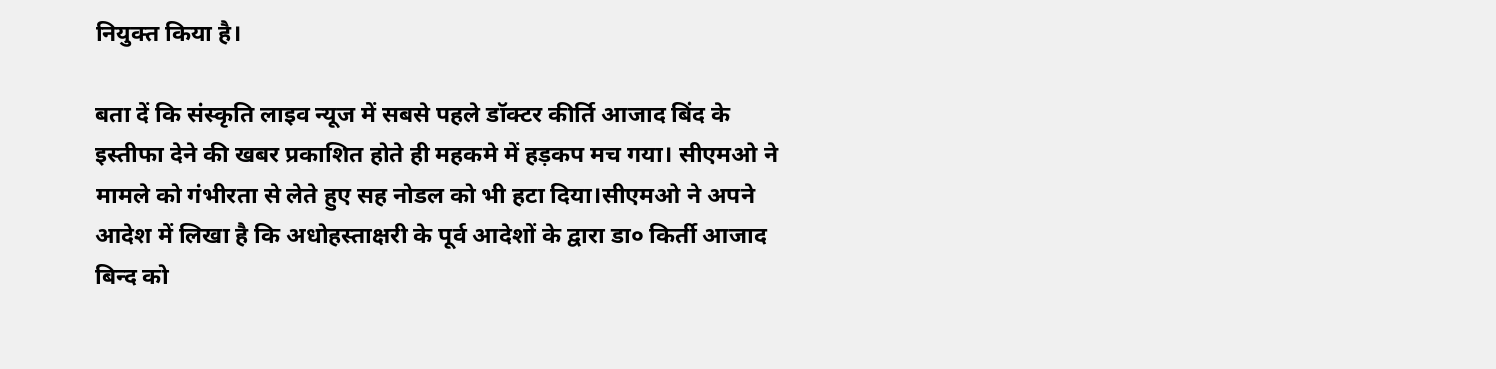नियुक्त किया है।

बता दें कि संस्कृति लाइव न्यूज में सबसे पहले डॉक्टर कीर्ति आजाद बिंद के इस्तीफा देने की खबर प्रकाशित होते ही महकमे में हड़कप मच गया। सीएमओ ने मामले को गंभीरता से लेते हुए सह नोडल को भी हटा दिया।सीएमओ ने अपने आदेश में लिखा है कि अधोहस्ताक्षरी के पूर्व आदेशों के द्वारा डा० किर्ती आजाद बिन्द को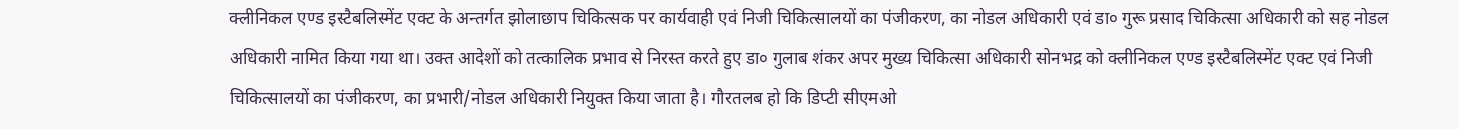क्लीनिकल एण्ड इस्टैबलिस्मेंट एक्ट के अन्तर्गत झोलाछाप चिकित्सक पर कार्यवाही एवं निजी चिकित्सालयों का पंजीकरण, का नोडल अधिकारी एवं डा० गुरू प्रसाद चिकित्सा अधिकारी को सह नोडल अधिकारी नामित किया गया था। उक्त आदेशों को तत्कालिक प्रभाव से निरस्त करते हुए डा० गुलाब शंकर अपर मुख्य चिकित्सा अधिकारी सोनभद्र को क्लीनिकल एण्ड इस्टैबलिस्मेंट एक्ट एवं निजी चिकित्सालयों का पंजीकरण, का प्रभारी/नोडल अधिकारी नियुक्त किया जाता है। गौरतलब हो कि डिप्टी सीएमओ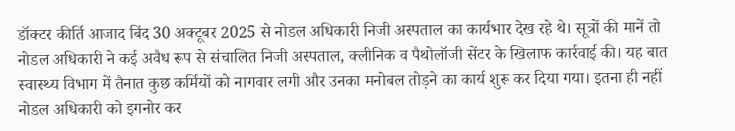डॉक्टर कीर्ति आजाद बिंद 30 अक्टूबर 2025 से नोडल अधिकारी निजी अस्पताल का कार्यभार देख रहे थे। सूत्रों की मानें तो नोडल अधिकारी ने कई अवैध रूप से संचालित निजी अस्पताल, क्लीनिक व पैथोलॉजी सेंटर के खिलाफ कार्रवाई की। यह बात स्वास्थ्य विभाग में तैनात कुछ कर्मियों को नागवार लगी और उनका मनोबल तोड़ने का कार्य शुरू कर दिया गया। इतना ही नहीं नोडल अधिकारी को इगनोर कर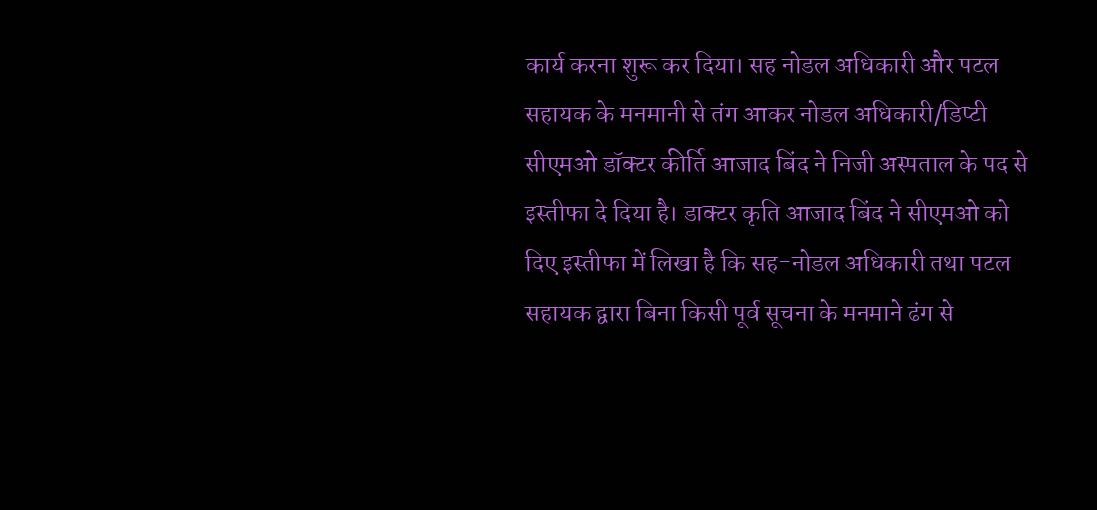कार्य करना शुरू कर दिया। सह नोडल अधिकारी और पटल सहायक के मनमानी से तंग आकर नोडल अधिकारी/डिप्टी सीएमओ डॉक्टर कीर्ति आजाद बिंद ने निजी अस्पताल के पद से इस्तीफा दे दिया है। डाक्टर कृति आजाद बिंद ने सीएमओ को दिए इस्तीफा में लिखा है कि सह-नोडल अधिकारी तथा पटल सहायक द्वारा बिना किसी पूर्व सूचना के मनमाने ढंग से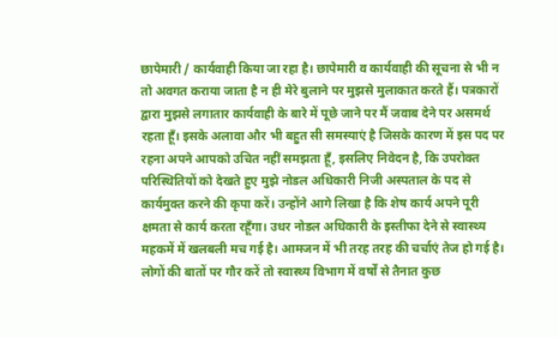छापेमारी / कार्यवाही किया जा रहा है। छापेमारी व कार्यवाही की सूचना से भी न तो अवगत कराया जाता है न ही मेरे बुलाने पर मुझसे मुलाकात करते हैं। पत्रकारों द्वारा मुझसे लगातार कार्यवाही के बारे में पूछे जाने पर मैं जवाब देने पर असमर्थ रहता हूँ। इसके अलावा और भी बहुत सी समस्याएं है जिसके कारण में इस पद पर रहना अपने आपको उचित नहीं समझता हूँ, इसलिए निवेदन है, कि उपरोक्त परिस्थितियों को देखते हुए मुझे नोडल अधिकारी निजी अस्पताल के पद से कार्यमुक्त करने की कृपा करें। उन्होंने आगे लिखा है कि शेष कार्य अपने पूरी क्षमता से कार्य करता रहूँगा। उधर नोडल अधिकारी के इस्तीफा देने से स्वास्थ्य महकमें में खलबली मच गई है। आमजन में भी तरह तरह की चर्चाएं तेज हो गई है। लोगों की बातों पर गौर करें तो स्वास्थ्य विभाग में वर्षों से तैनात कुछ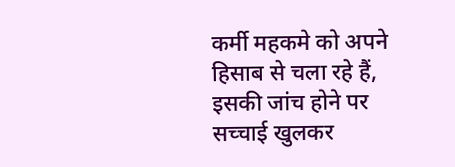कर्मी महकमे को अपने हिसाब से चला रहे हैं, इसकी जांच होने पर सच्चाई खुलकर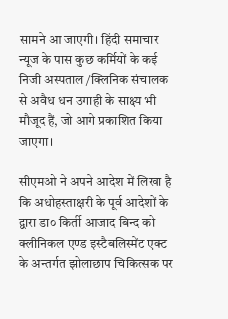सामने आ जाएगी। हिंदी समाचार न्यूज के पास कुछ कर्मियों के कई निजी अस्पताल /क्लिनिक संचालक से अवैध धन उगाही के साक्ष्य भी मौजूद हैं, जो आगे प्रकाशित किया जाएगा।

सीएमओ ने अपने आदेश में लिखा है कि अधोहस्ताक्षरी के पूर्व आदेशों के द्वारा डा० किर्ती आजाद बिन्द को क्लीनिकल एण्ड इस्टैबलिस्मेंट एक्ट के अन्तर्गत झोलाछाप चिकित्सक पर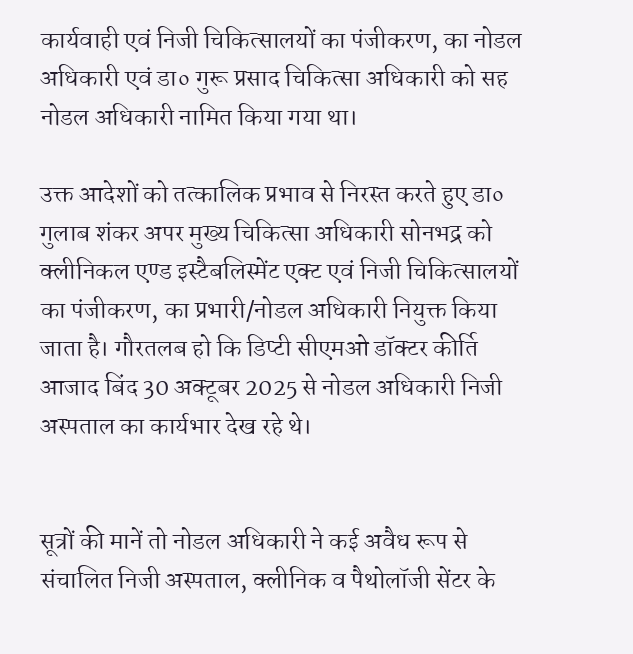कार्यवाही एवं निजी चिकित्सालयों का पंजीकरण, का नोडल अधिकारी एवं डा० गुरू प्रसाद चिकित्सा अधिकारी को सह नोडल अधिकारी नामित किया गया था।

उक्त आदेशों को तत्कालिक प्रभाव से निरस्त करते हुए डा० गुलाब शंकर अपर मुख्य चिकित्सा अधिकारी सोनभद्र को क्लीनिकल एण्ड इस्टैबलिस्मेंट एक्ट एवं निजी चिकित्सालयों का पंजीकरण, का प्रभारी/नोडल अधिकारी नियुक्त किया जाता है। गौरतलब हो कि डिप्टी सीएमओ डॉक्टर कीर्ति आजाद बिंद 30 अक्टूबर 2025 से नोडल अधिकारी निजी अस्पताल का कार्यभार देख रहे थे।


सूत्रों की मानें तो नोडल अधिकारी ने कई अवैध रूप से संचालित निजी अस्पताल, क्लीनिक व पैथोलॉजी सेंटर के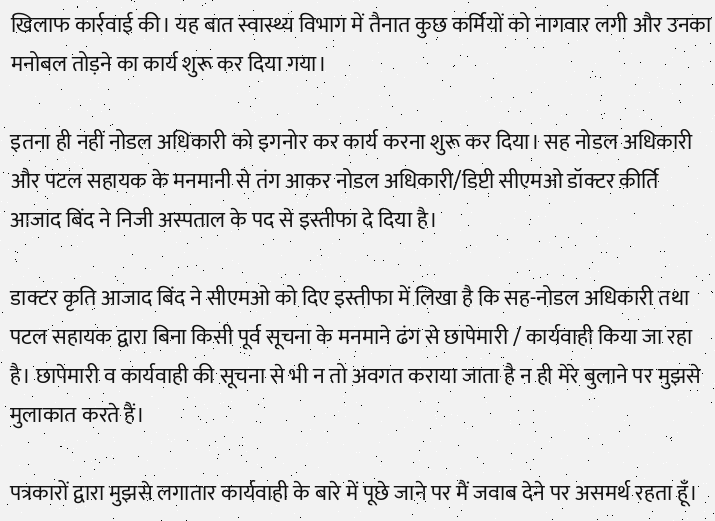खिलाफ कार्रवाई की। यह बात स्वास्थ्य विभाग में तैनात कुछ कर्मियों को नागवार लगी और उनका मनोबल तोड़ने का कार्य शुरू कर दिया गया।

इतना ही नहीं नोडल अधिकारी को इगनोर कर कार्य करना शुरू कर दिया। सह नोडल अधिकारी और पटल सहायक के मनमानी से तंग आकर नोडल अधिकारी/डिप्टी सीएमओ डॉक्टर कीर्ति आजाद बिंद ने निजी अस्पताल के पद से इस्तीफा दे दिया है।

डाक्टर कृति आजाद बिंद ने सीएमओ को दिए इस्तीफा में लिखा है कि सह-नोडल अधिकारी तथा पटल सहायक द्वारा बिना किसी पूर्व सूचना के मनमाने ढंग से छापेमारी / कार्यवाही किया जा रहा है। छापेमारी व कार्यवाही की सूचना से भी न तो अवगत कराया जाता है न ही मेरे बुलाने पर मुझसे मुलाकात करते हैं।

पत्रकारों द्वारा मुझसे लगातार कार्यवाही के बारे में पूछे जाने पर मैं जवाब देने पर असमर्थ रहता हूँ।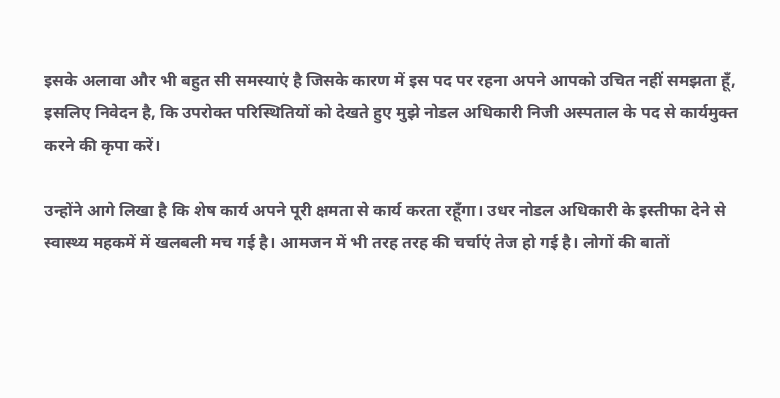इसके अलावा और भी बहुत सी समस्याएं है जिसके कारण में इस पद पर रहना अपने आपको उचित नहीं समझता हूँ, इसलिए निवेदन है, कि उपरोक्त परिस्थितियों को देखते हुए मुझे नोडल अधिकारी निजी अस्पताल के पद से कार्यमुक्त करने की कृपा करें।

उन्होंने आगे लिखा है कि शेष कार्य अपने पूरी क्षमता से कार्य करता रहूँगा। उधर नोडल अधिकारी के इस्तीफा देने से स्वास्थ्य महकमें में खलबली मच गई है। आमजन में भी तरह तरह की चर्चाएं तेज हो गई है। लोगों की बातों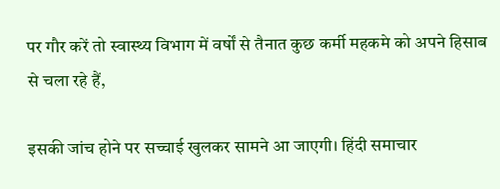पर गौर करें तो स्वास्थ्य विभाग में वर्षों से तैनात कुछ कर्मी महकमे को अपने हिसाब से चला रहे हैं,

इसकी जांच होने पर सच्चाई खुलकर सामने आ जाएगी। हिंदी समाचार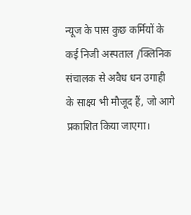न्यूज के पास कुछ कर्मियों के कई निजी अस्पताल /क्लिनिक संचालक से अवैध धन उगाही के साक्ष्य भी मौजूद हैं, जो आगे प्रकाशित किया जाएगा।